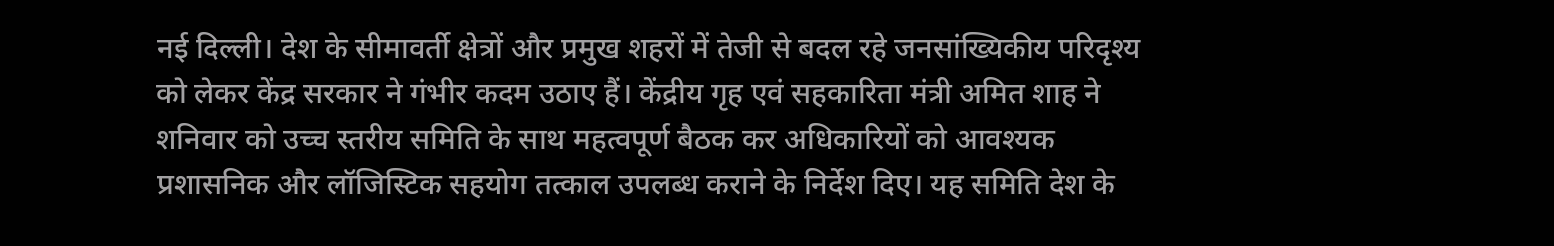नई दिल्ली। देश के सीमावर्ती क्षेत्रों और प्रमुख शहरों में तेजी से बदल रहे जनसांख्यिकीय परिदृश्य को लेकर केंद्र सरकार ने गंभीर कदम उठाए हैं। केंद्रीय गृह एवं सहकारिता मंत्री अमित शाह ने शनिवार को उच्च स्तरीय समिति के साथ महत्वपूर्ण बैठक कर अधिकारियों को आवश्यक प्रशासनिक और लॉजिस्टिक सहयोग तत्काल उपलब्ध कराने के निर्देश दिए। यह समिति देश के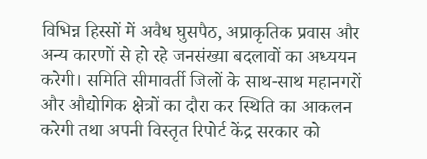विभिन्न हिस्सों में अवैध घुसपैठ, अप्राकृतिक प्रवास और अन्य कारणों से हो रहे जनसंख्या बदलावों का अध्ययन करेगी। समिति सीमावर्ती जिलों के साथ-साथ महानगरों और औद्योगिक क्षेत्रों का दौरा कर स्थिति का आकलन करेगी तथा अपनी विस्तृत रिपोर्ट केंद्र सरकार को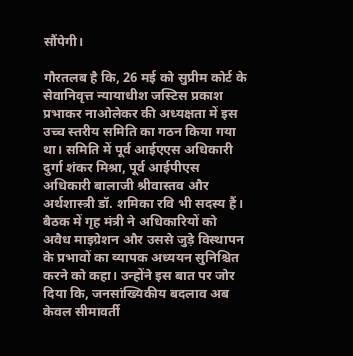सौंपेगी।

गौरतलब है कि, 26 मई को सुप्रीम कोर्ट के सेवानिवृत्त न्यायाधीश जस्टिस प्रकाश प्रभाकर नाओलेकर की अध्यक्षता में इस उच्च स्तरीय समिति का गठन किया गया था। समिति में पूर्व आईएएस अधिकारी दुर्गा शंकर मिश्रा, पूर्व आईपीएस अधिकारी बालाजी श्रीवास्तव और अर्थशास्त्री डॉ. शमिका रवि भी सदस्य हैं। बैठक में गृह मंत्री ने अधिकारियों को अवैध माइग्रेशन और उससे जुड़े विस्थापन के प्रभावों का व्यापक अध्ययन सुनिश्चित करने को कहा। उन्होंने इस बात पर जोर दिया कि, जनसांख्यिकीय बदलाव अब केवल सीमावर्ती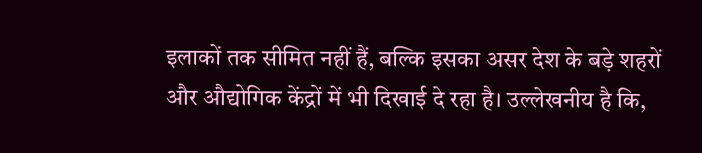इलाकों तक सीमित नहीं हैं, बल्कि इसका असर देश के बड़े शहरों और औद्योगिक केंद्रों में भी दिखाई दे रहा है। उल्लेखनीय है कि,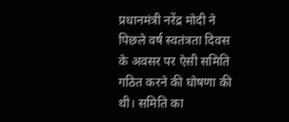प्रधानमंत्री नरेंद्र मोदी ने पिछले वर्ष स्वतंत्रता दिवस के अवसर पर ऐसी समिति गठित करने की घोषणा की थी। समिति का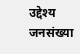उद्देश्य जनसंख्या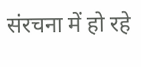संरचना में हो रहे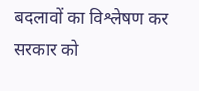बदलावों का विश्लेषण कर सरकार को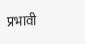प्रभावी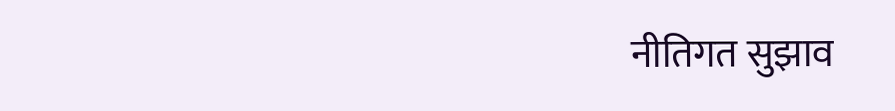नीतिगत सुझाव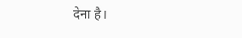देना है।